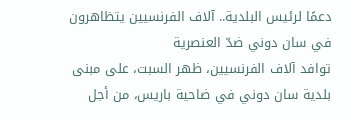دعمًا لرئيس البلدية.. آلاف الفرنسيين يتظاهرون في سان دوني ضدّ العنصرية
توافد آلاف الفرنسيين، ظهر السبت، على مبنى بلدية سان دوني في ضاحية باريس، من أجل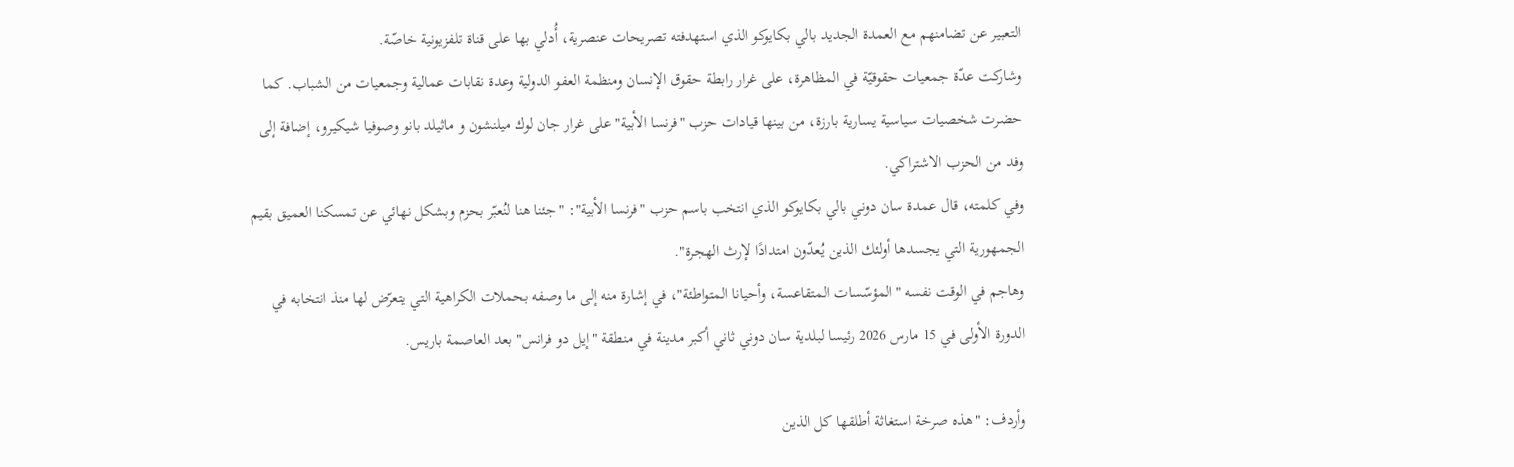التعبير عن تضامنهم مع العمدة الجديد بالي بكايوكو الذي استهدفته تصريحات عنصرية، أُدلي بها على قناة تلفزيونية خاصّة.
وشاركت عدّة جمعيات حقوقيّة في المظاهرة، على غرار رابطة حقوق الإنسان ومنظمة العفو الدولية وعدة نقابات عمالية وجمعيات من الشباب. كما حضرت شخصيات سياسية يسارية بارزة، من بينها قيادات حزب "فرنسا الأبية" على غرار جان لوك ميلنشون و ماثيلد بانو وصوفيا شيكيرو، إضافة إلى وفد من الحزب الاشتراكي.
وفي كلمته، قال عمدة سان دوني بالي بكايوكو الذي انتخب باسم حزب "فرنسا الأبية": "جئنا هنا لنُعبّر بحزم وبشكل نهائي عن تمسكنا العميق بقيم الجمهورية التي يجسدها أولئك الذين يُعدّون امتدادًا لإرث الهجرة".
وهاجم في الوقت نفسه "المؤسّسات المتقاعسة، وأحيانا المتواطئة"، في إشارة منه إلى ما وصفه بحملات الكراهية التي يتعرّض لها منذ انتخابه في الدورة الأولى في 15 مارس 2026 رئيسا لبلدية سان دوني ثاني أكبر مدينة في منطقة "إيل دو فرانس" بعد العاصمة باريس.

وأردف: "هذه صرخة استغاثة أطلقها كل الذين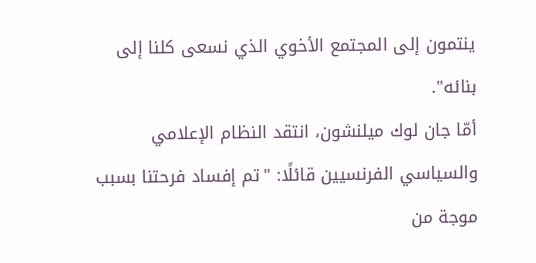ينتمون إلى المجتمع الأخوي الذي نسعى كلنا إلى بنائه".
أمّا جان لوك ميلنشون، انتقد النظام الإعلامي والسياسي الفرنسيين قائلًا: "تم إفساد فرحتنا بسبب موجة من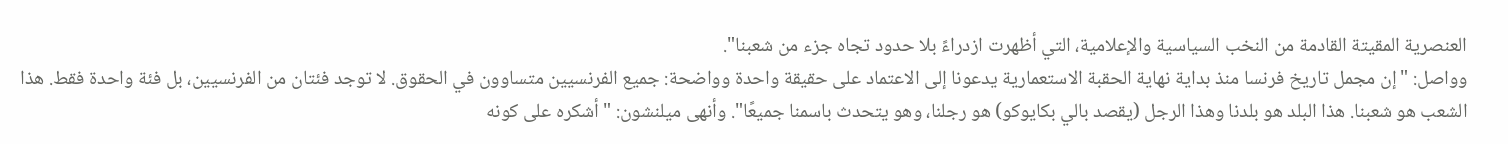العنصرية المقيتة القادمة من النخب السياسية والإعلامية، التي أظهرت ازدراءً بلا حدود تجاه جزء من شعبنا".
وواصل: "إن مجمل تاريخ فرنسا منذ بداية نهاية الحقبة الاستعمارية يدعونا إلى الاعتماد على حقيقة واحدة وواضحة: جميع الفرنسيين متساوون في الحقوق. لا توجد فئتان من الفرنسيين، بل فئة واحدة فقط. هذا الشعب هو شعبنا. هذا البلد هو بلدنا وهذا الرجل (يقصد بالي بكايوكو) هو رجلنا، وهو يتحدث باسمنا جميعًا". وأنهى ميلنشون: "أشكره على كونه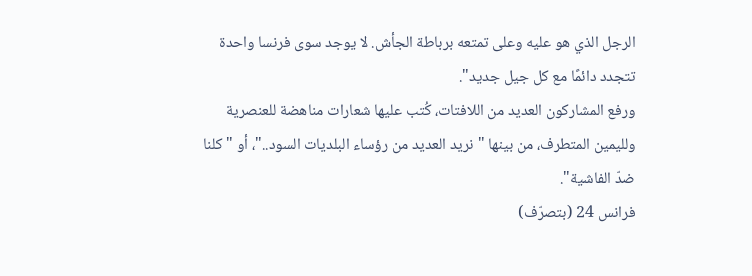الرجل الذي هو عليه وعلى تمتعه برباطة الجأش. لا يوجد سوى فرنسا واحدة تتجدد دائمًا مع كل جيل جديد".
ورفع المشاركون العديد من اللافتات، كُتب عليها شعارات مناهضة للعنصرية ولليمين المتطرف، من بينها "نريد العديد من رؤساء البلديات السود.."، أو "كلنا ضدّ الفاشية".
فرانس 24 (بتصرّف)